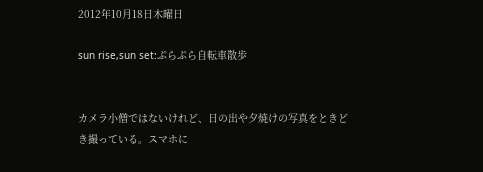2012年10月18日木曜日

sun rise,sun set:ぷらぷら自転車散歩


カメラ小僧ではないけれど、日の出や夕焼けの写真をときどき撮っている。スマホに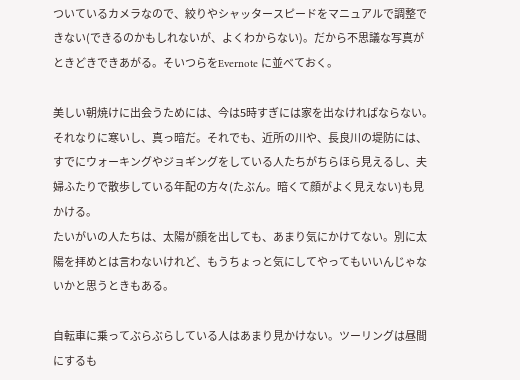ついているカメラなので、絞りやシャッタースピードをマニュアルで調整できない(できるのかもしれないが、よくわからない)。だから不思議な写真がときどきできあがる。そいつらをEvernote に並べておく。

美しい朝焼けに出会うためには、今は5時すぎには家を出なければならない。それなりに寒いし、真っ暗だ。それでも、近所の川や、長良川の堤防には、すでにウォーキングやジョギングをしている人たちがちらほら見えるし、夫婦ふたりで散歩している年配の方々(たぶん。暗くて顔がよく見えない)も見かける。
たいがいの人たちは、太陽が顔を出しても、あまり気にかけてない。別に太陽を拝めとは言わないけれど、もうちょっと気にしてやってもいいんじゃないかと思うときもある。

自転車に乗ってぶらぶらしている人はあまり見かけない。ツーリングは昼間にするも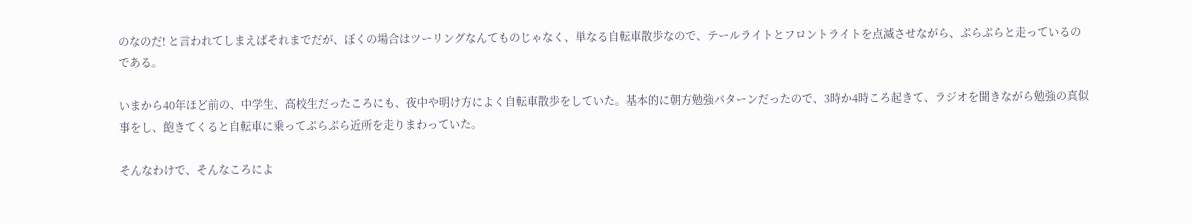のなのだ! と言われてしまえばそれまでだが、ぼくの場合はツーリングなんてものじゃなく、単なる自転車散歩なので、テールライトとフロントライトを点滅させながら、ぷらぷらと走っているのである。

いまから40年ほど前の、中学生、高校生だったころにも、夜中や明け方によく自転車散歩をしていた。基本的に朝方勉強パターンだったので、3時か4時ころ起きて、ラジオを聞きながら勉強の真似事をし、飽きてくると自転車に乗ってぷらぷら近所を走りまわっていた。

そんなわけで、そんなころによ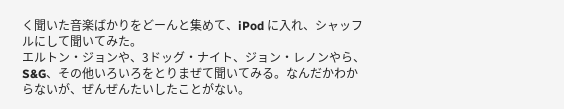く聞いた音楽ばかりをどーんと集めて、iPod に入れ、シャッフルにして聞いてみた。
エルトン・ジョンや、3ドッグ・ナイト、ジョン・レノンやら、S&G、その他いろいろをとりまぜて聞いてみる。なんだかわからないが、ぜんぜんたいしたことがない。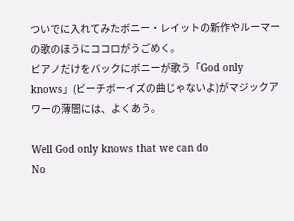ついでに入れてみたボニー・レイットの新作やルーマーの歌のほうにココロがうごめく。
ピアノだけをバックにボニーが歌う「God only knows」(ビーチボーイズの曲じゃないよ)がマジックアワーの薄闇には、よくあう。

Well God only knows that we can do
No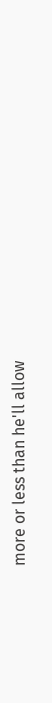more or less than he'll allow